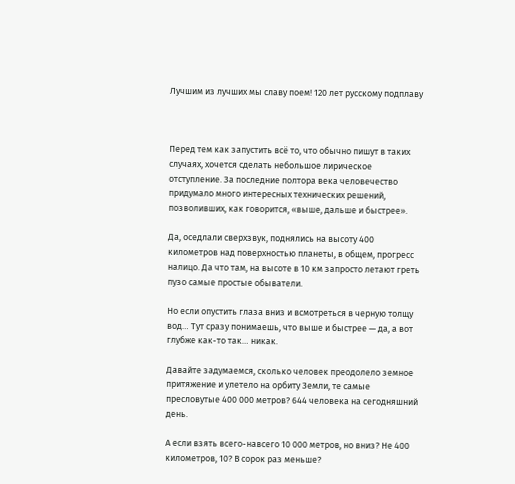Лучшим из лучших мы славу поем! 120 лет русскому подплаву



Перед тем как запустить всё то, что обычно пишут в таких случаях, хочется сделать небольшое лирическое отступление. За последние полтора века человечество придумало много интересных технических решений, позволивших, как говорится, «выше, дальше и быстрее».

Да, оседлали сверхзвук, поднялись на высоту 400 километров над поверхностью планеты, в общем, прогресс налицо. Да что там, на высоте в 10 км запросто летают греть пузо самые простые обыватели.

Но если опустить глаза вниз и всмотреться в черную толщу вод… Тут сразу понимаешь, что выше и быстрее — да, а вот глубже как-то так… никак.

Давайте задумаемся, сколько человек преодолело земное притяжение и улетело на орбиту Земли, те самые пресловутые 400 000 метров? 644 человека на сегодняшний день.

А если взять всего-навсего 10 000 метров, но вниз? Не 400 километров, 10? В сорок раз меньше?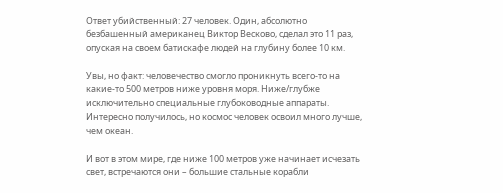Ответ убийственный: 27 человек. Один, абсолютно безбашенный американец Виктор Весково, сделал это 11 раз, опуская на своем батискафе людей на глубину более 10 км.

Увы, но факт: человечество смогло проникнуть всего-то на какие-то 500 метров ниже уровня моря. Ниже/глубже исключительно специальные глубоководные аппараты. Интересно получилось, но космос человек освоил много лучше, чем океан.

И вот в этом мире, где ниже 100 метров уже начинает исчезать свет, встречаются они – большие стальные корабли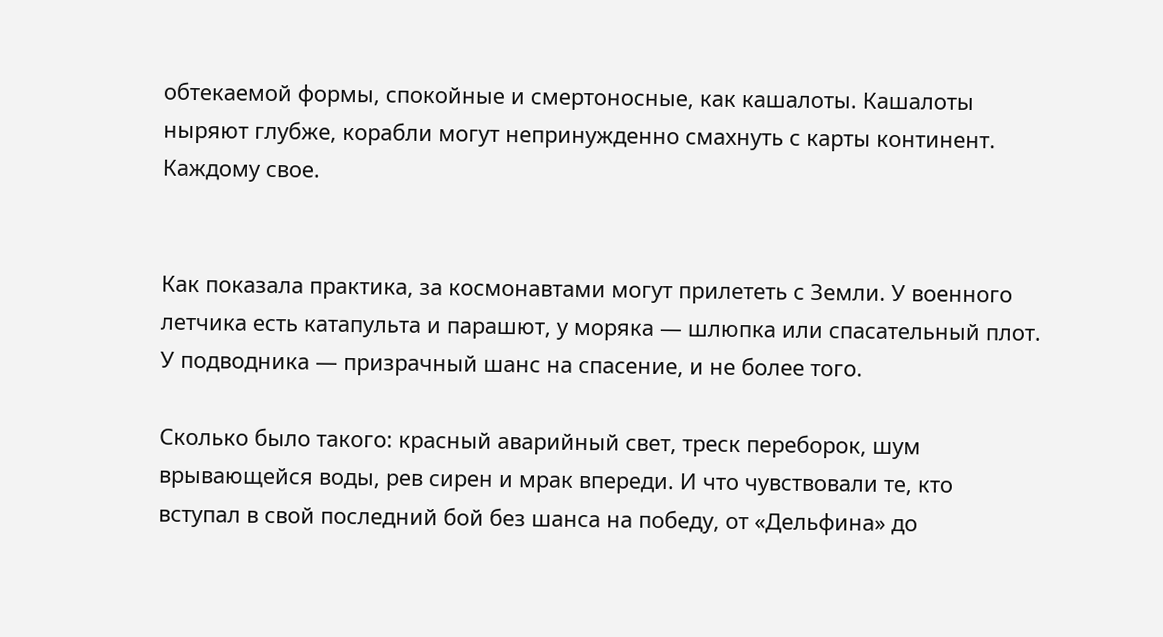обтекаемой формы, спокойные и смертоносные, как кашалоты. Кашалоты ныряют глубже, корабли могут непринужденно смахнуть с карты континент. Каждому свое.


Как показала практика, за космонавтами могут прилететь с Земли. У военного летчика есть катапульта и парашют, у моряка — шлюпка или спасательный плот. У подводника — призрачный шанс на спасение, и не более того.

Сколько было такого: красный аварийный свет, треск переборок, шум врывающейся воды, рев сирен и мрак впереди. И что чувствовали те, кто вступал в свой последний бой без шанса на победу, от «Дельфина» до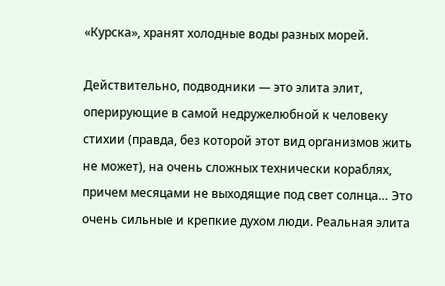«Курска», хранят холодные воды разных морей.

Действительно, подводники — это элита элит, оперирующие в самой недружелюбной к человеку стихии (правда, без которой этот вид организмов жить не может), на очень сложных технически кораблях, причем месяцами не выходящие под свет солнца… Это очень сильные и крепкие духом люди. Реальная элита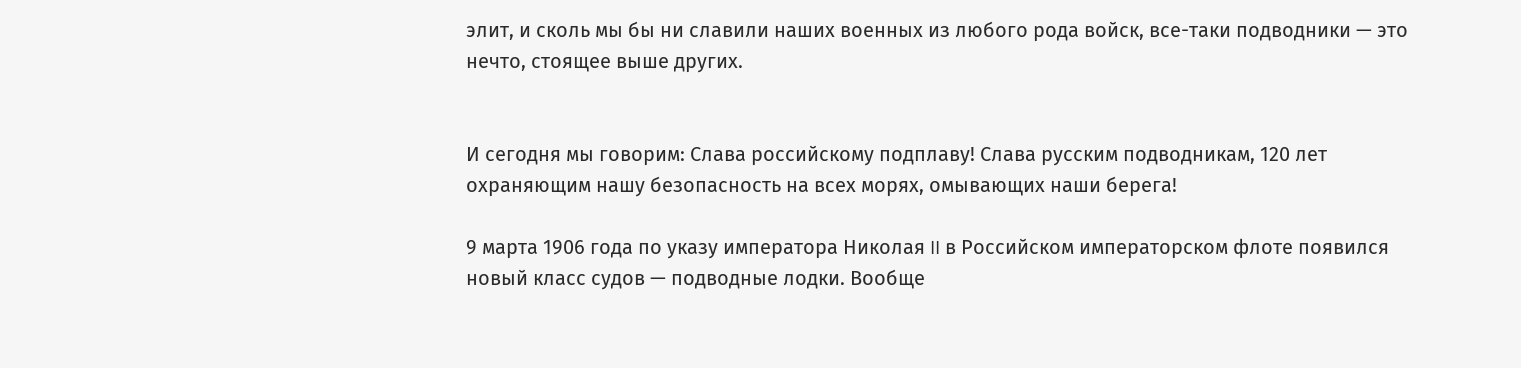элит, и сколь мы бы ни славили наших военных из любого рода войск, все-таки подводники — это нечто, стоящее выше других.


И сегодня мы говорим: Слава российскому подплаву! Слава русским подводникам, 120 лет охраняющим нашу безопасность на всех морях, омывающих наши берега!

9 марта 1906 года по указу императора Николая II в Российском императорском флоте появился новый класс судов — подводные лодки. Вообще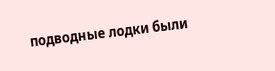подводные лодки были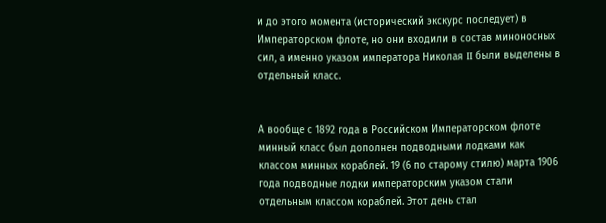и до этого момента (исторический экскурс последует) в Императорском флоте, но они входили в состав миноносных сил, а именно указом императора Николая II были выделены в отдельный класс.


А вообще с 1892 года в Российском Императорском флоте минный класс был дополнен подводными лодками как классом минных кораблей. 19 (6 по старому стилю) марта 1906 года подводные лодки императорским указом стали отдельным классом кораблей. Этот день стал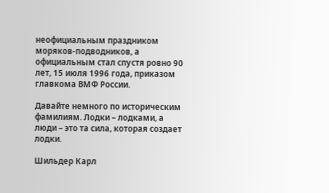неофициальным праздником моряков-подводников, а официальным стал спустя ровно 90 лет, 15 июля 1996 года, приказом главкома ВМФ России.

Давайте немного по историческим фамилиям. Лодки – лодками, а люди – это та сила, которая создает лодки.

Шильдер Карл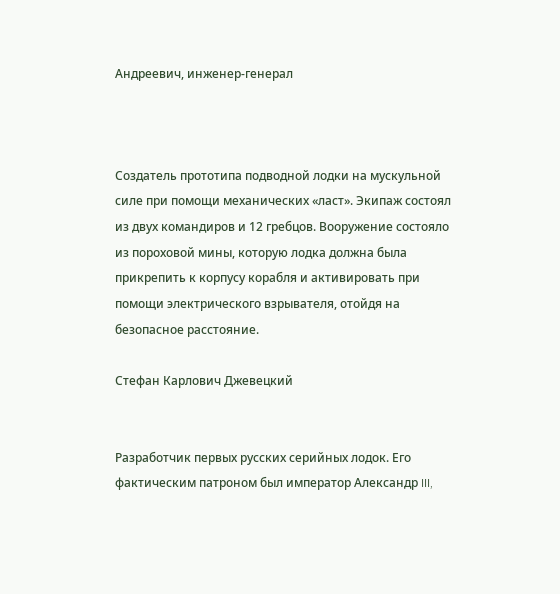Андреевич, инженер-генерал



Создатель прототипа подводной лодки на мускульной силе при помощи механических «ласт». Экипаж состоял из двух командиров и 12 гребцов. Вооружение состояло из пороховой мины, которую лодка должна была прикрепить к корпусу корабля и активировать при помощи электрического взрывателя, отойдя на безопасное расстояние.

Стефан Карлович Джевецкий


Разработчик первых русских серийных лодок. Его фактическим патроном был император Александр III,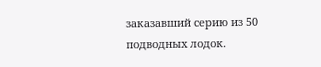заказавший серию из 50 подводных лодок.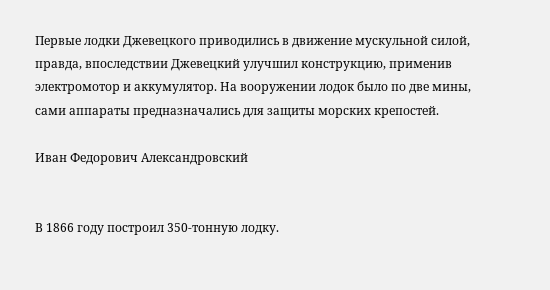Первые лодки Джевецкого приводились в движение мускульной силой, правда, впоследствии Джевецкий улучшил конструкцию, применив электромотор и аккумулятор. На вооружении лодок было по две мины, сами аппараты предназначались для защиты морских крепостей.

Иван Федорович Александровский


В 1866 году построил 350-тонную лодку.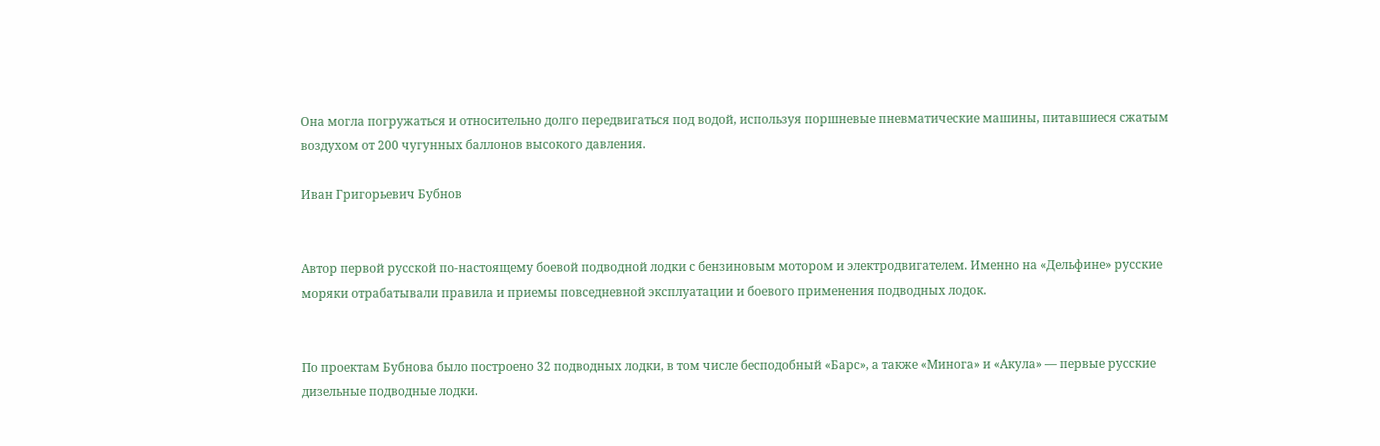Она могла погружаться и относительно долго передвигаться под водой, используя поршневые пневматические машины, питавшиеся сжатым воздухом от 200 чугунных баллонов высокого давления.

Иван Григорьевич Бубнов


Автор первой русской по-настоящему боевой подводной лодки с бензиновым мотором и электродвигателем. Именно на «Дельфине» русские моряки отрабатывали правила и приемы повседневной эксплуатации и боевого применения подводных лодок.


По проектам Бубнова было построено 32 подводных лодки, в том числе бесподобный «Барс», а также «Минога» и «Акула» — первые русские дизельные подводные лодки.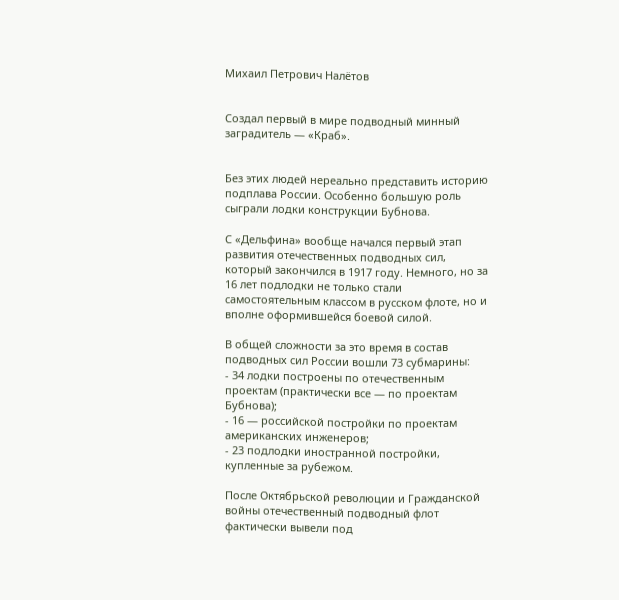Михаил Петрович Налётов


Создал первый в мире подводный минный заградитель — «Краб».


Без этих людей нереально представить историю подплава России. Особенно большую роль сыграли лодки конструкции Бубнова.

С «Дельфина» вообще начался первый этап развития отечественных подводных сил, который закончился в 1917 году. Немного, но за 16 лет подлодки не только стали самостоятельным классом в русском флоте, но и вполне оформившейся боевой силой.

В общей сложности за это время в состав подводных сил России вошли 73 субмарины:
- 34 лодки построены по отечественным проектам (практически все — по проектам Бубнова);
- 16 — российской постройки по проектам американских инженеров;
- 23 подлодки иностранной постройки, купленные за рубежом.

После Октябрьской революции и Гражданской войны отечественный подводный флот фактически вывели под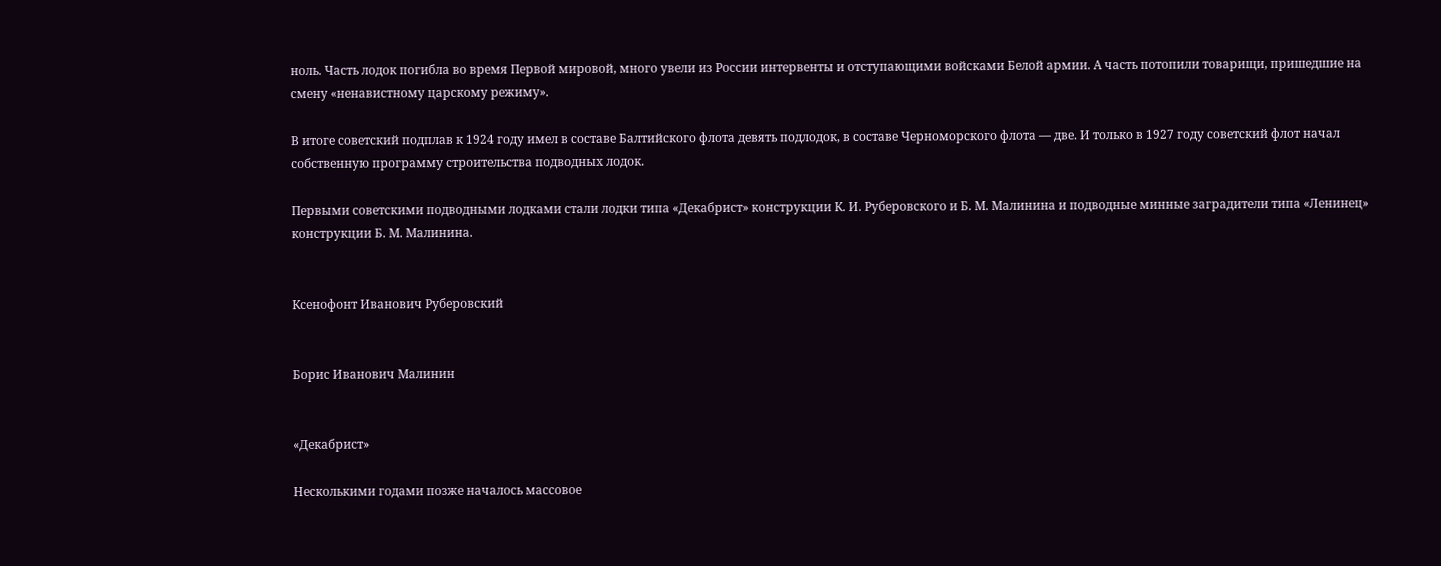ноль. Часть лодок погибла во время Первой мировой, много увели из России интервенты и отступающими войсками Белой армии. А часть потопили товарищи, пришедшие на смену «ненавистному царскому режиму».

В итоге советский подплав к 1924 году имел в составе Балтийского флота девять подлодок, в составе Черноморского флота — две. И только в 1927 году советский флот начал собственную программу строительства подводных лодок.

Первыми советскими подводными лодками стали лодки типа «Декабрист» конструкции К. И. Руберовского и Б. М. Малинина и подводные минные заградители типа «Ленинец» конструкции Б. М. Малинина.


Ксенофонт Иванович Руберовский


Борис Иванович Малинин


«Декабрист»

Несколькими годами позже началось массовое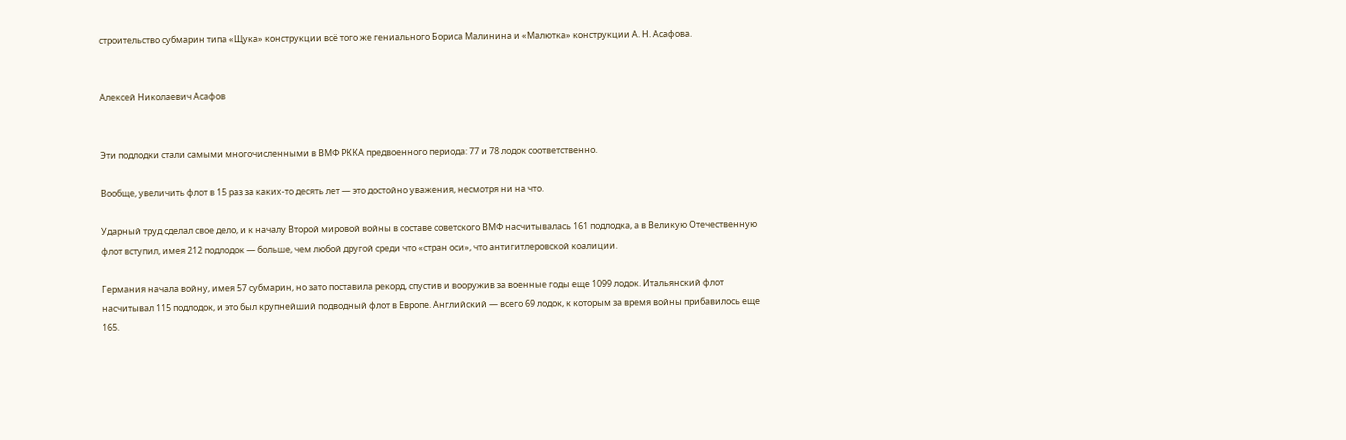строительство субмарин типа «Щука» конструкции всё того же гениального Бориса Малинина и «Малютка» конструкции А. Н. Асафова.


Алексей Николаевич Асафов


Эти подлодки стали самыми многочисленными в ВМФ РККА предвоенного периода: 77 и 78 лодок соответственно.

Вообще, увеличить флот в 15 раз за каких-то десять лет — это достойно уважения, несмотря ни на что.

Ударный труд сделал свое дело, и к началу Второй мировой войны в составе советского ВМФ насчитывалась 161 подлодка, а в Великую Отечественную флот вступил, имея 212 подлодок — больше, чем любой другой среди что «стран оси», что антигитлеровской коалиции.

Германия начала войну, имея 57 субмарин, но зато поставила рекорд, спустив и вооружив за военные годы еще 1099 лодок. Итальянский флот насчитывал 115 подлодок, и это был крупнейший подводный флот в Европе. Английский — всего 69 лодок, к которым за время войны прибавилось еще 165.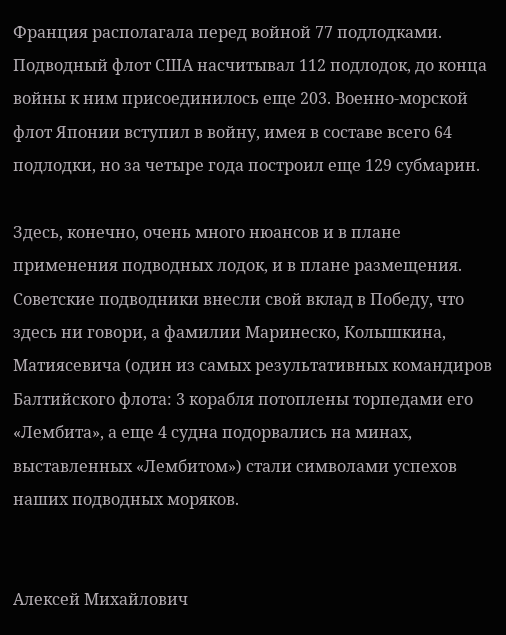Франция располагала перед войной 77 подлодками. Подводный флот США насчитывал 112 подлодок, до конца войны к ним присоединилось еще 203. Военно-морской флот Японии вступил в войну, имея в составе всего 64 подлодки, но за четыре года построил еще 129 субмарин.

Здесь, конечно, очень много нюансов и в плане применения подводных лодок, и в плане размещения. Советские подводники внесли свой вклад в Победу, что здесь ни говори, а фамилии Маринеско, Колышкина, Матиясевича (один из самых результативных командиров Балтийского флота: 3 корабля потоплены торпедами его «Лембита», а еще 4 судна подорвались на минах, выставленных «Лембитом») стали символами успехов наших подводных моряков.


Алексей Михайлович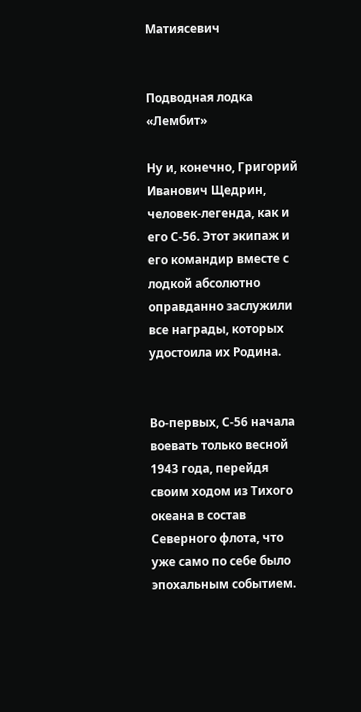Матиясевич


Подводная лодка «Лембит»

Ну и, конечно, Григорий Иванович Щедрин, человек-легенда, как и его С-56. Этот экипаж и его командир вместе с лодкой абсолютно оправданно заслужили все награды, которых удостоила их Родина.


Во-первых, С-56 начала воевать только весной 1943 года, перейдя своим ходом из Тихого океана в состав Северного флота, что уже само по себе было эпохальным событием.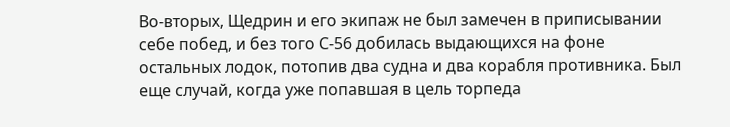Во-вторых, Щедрин и его экипаж не был замечен в приписывании себе побед, и без того С-56 добилась выдающихся на фоне остальных лодок, потопив два судна и два корабля противника. Был еще случай, когда уже попавшая в цель торпеда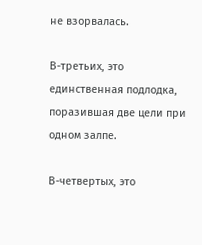не взорвалась.

В-третьих, это единственная подлодка, поразившая две цели при одном залпе.

В-четвертых, это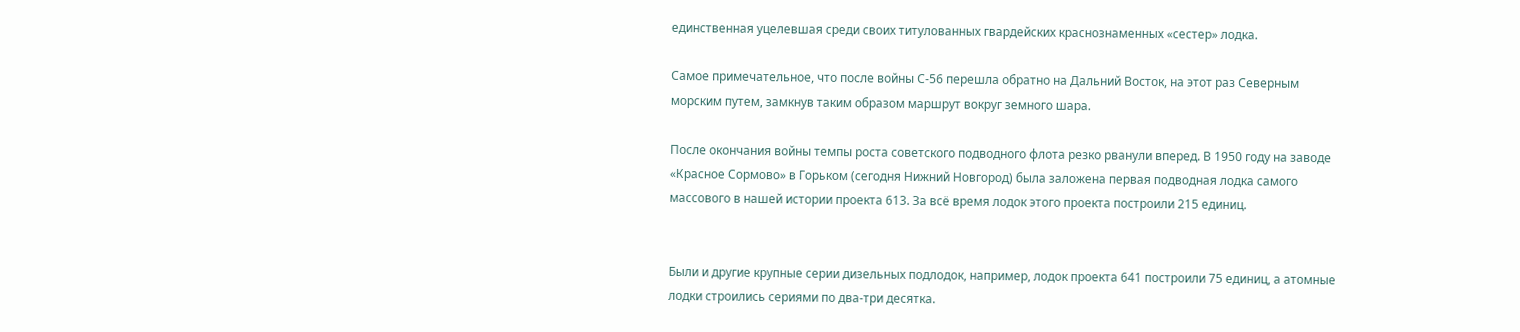единственная уцелевшая среди своих титулованных гвардейских краснознаменных «сестер» лодка.

Самое примечательное, что после войны С-56 перешла обратно на Дальний Восток, на этот раз Северным морским путем, замкнув таким образом маршрут вокруг земного шара.

После окончания войны темпы роста советского подводного флота резко рванули вперед. В 1950 году на заводе «Красное Сормово» в Горьком (сегодня Нижний Новгород) была заложена первая подводная лодка самого массового в нашей истории проекта 613. За всё время лодок этого проекта построили 215 единиц.


Были и другие крупные серии дизельных подлодок, например, лодок проекта 641 построили 75 единиц, а атомные лодки строились сериями по два-три десятка.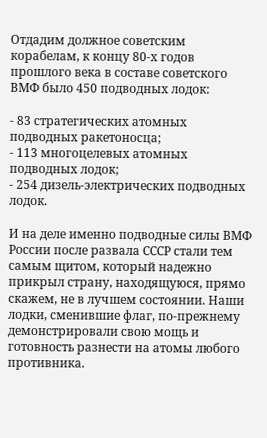Отдадим должное советским корабелам, к концу 80-х годов прошлого века в составе советского ВМФ было 450 подводных лодок:

- 83 стратегических атомных подводных ракетоносца;
- 113 многоцелевых атомных подводных лодок;
- 254 дизель-электрических подводных лодок.

И на деле именно подводные силы ВМФ России после развала СССР стали тем самым щитом, который надежно прикрыл страну, находящуюся, прямо скажем, не в лучшем состоянии. Наши лодки, сменившие флаг, по-прежнему демонстрировали свою мощь и готовность разнести на атомы любого противника.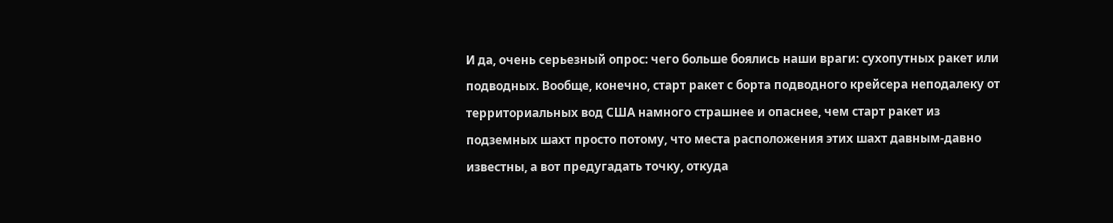И да, очень серьезный опрос: чего больше боялись наши враги: сухопутных ракет или подводных. Вообще, конечно, старт ракет с борта подводного крейсера неподалеку от территориальных вод США намного страшнее и опаснее, чем старт ракет из подземных шахт просто потому, что места расположения этих шахт давным-давно известны, а вот предугадать точку, откуда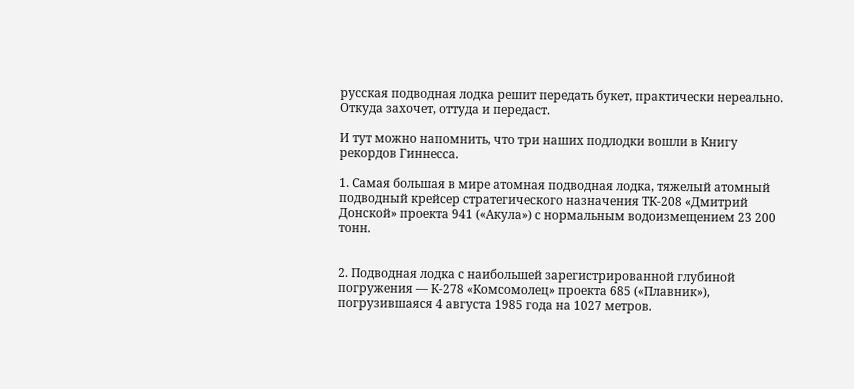русская подводная лодка решит передать букет, практически нереально. Откуда захочет, оттуда и передаст.

И тут можно напомнить, что три наших подлодки вошли в Книгу рекордов Гиннесса.

1. Самая большая в мире атомная подводная лодка, тяжелый атомный подводный крейсер стратегического назначения ТК-208 «Дмитрий Донской» проекта 941 («Акула») с нормальным водоизмещением 23 200 тонн.


2. Подводная лодка с наибольшей зарегистрированной глубиной погружения — К-278 «Комсомолец» проекта 685 («Плавник»), погрузившаяся 4 августа 1985 года на 1027 метров.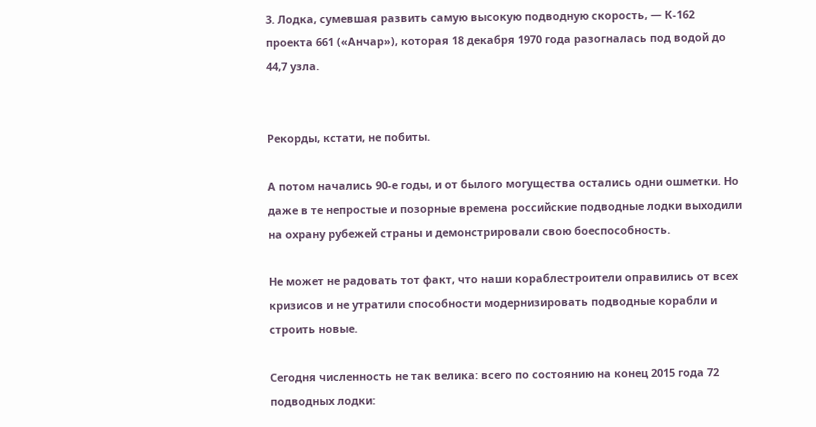3. Лодка, сумевшая развить самую высокую подводную скорость, — К-162 проекта 661 («Анчар»), которая 18 декабря 1970 года разогналась под водой до 44,7 узла.


Рекорды, кстати, не побиты.

А потом начались 90-е годы, и от былого могущества остались одни ошметки. Но даже в те непростые и позорные времена российские подводные лодки выходили на охрану рубежей страны и демонстрировали свою боеспособность.

Не может не радовать тот факт, что наши кораблестроители оправились от всех кризисов и не утратили способности модернизировать подводные корабли и строить новые.

Сегодня численность не так велика: всего по состоянию на конец 2015 года 72 подводных лодки: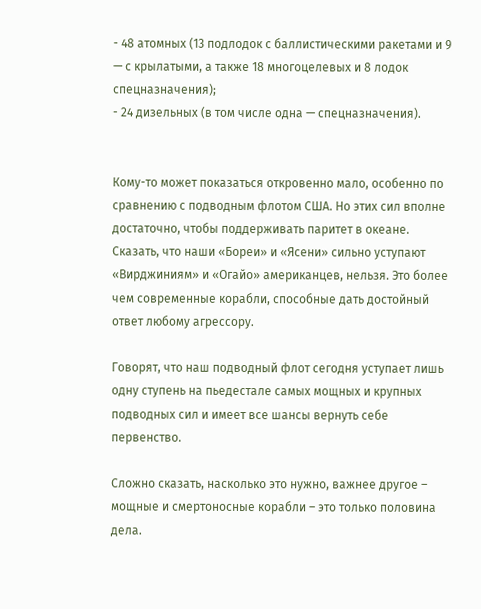- 48 атомных (13 подлодок с баллистическими ракетами и 9 — с крылатыми, а также 18 многоцелевых и 8 лодок спецназначения);
- 24 дизельных (в том числе одна — спецназначения).


Кому-то может показаться откровенно мало, особенно по сравнению с подводным флотом США. Но этих сил вполне достаточно, чтобы поддерживать паритет в океане. Сказать, что наши «Бореи» и «Ясени» сильно уступают «Вирджиниям» и «Огайо» американцев, нельзя. Это более чем современные корабли, способные дать достойный ответ любому агрессору.

Говорят, что наш подводный флот сегодня уступает лишь одну ступень на пьедестале самых мощных и крупных подводных сил и имеет все шансы вернуть себе первенство.

Сложно сказать, насколько это нужно, важнее другое – мощные и смертоносные корабли – это только половина дела.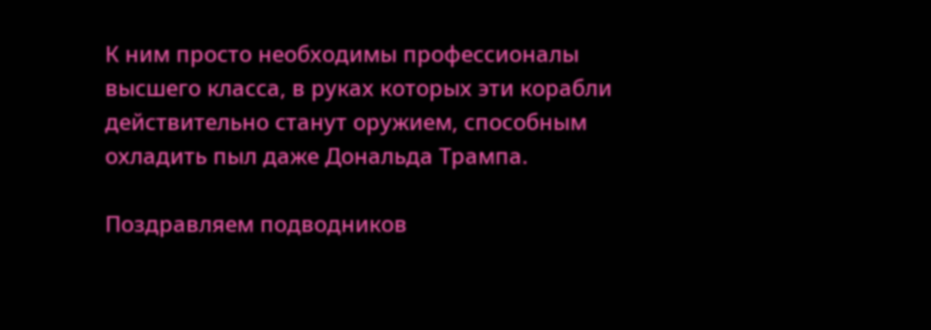К ним просто необходимы профессионалы высшего класса, в руках которых эти корабли действительно станут оружием, способным охладить пыл даже Дональда Трампа.

Поздравляем подводников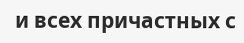и всех причастных с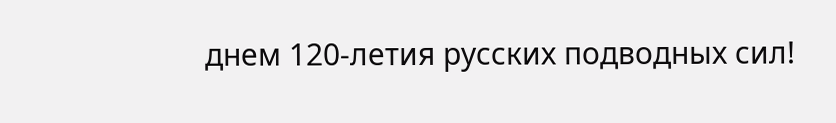днем 120-летия русских подводных сил!